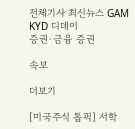전체기사 최신뉴스 GAM
KYD 디데이
증권·금융 증권

속보

더보기

[미국주식 톱픽] 서학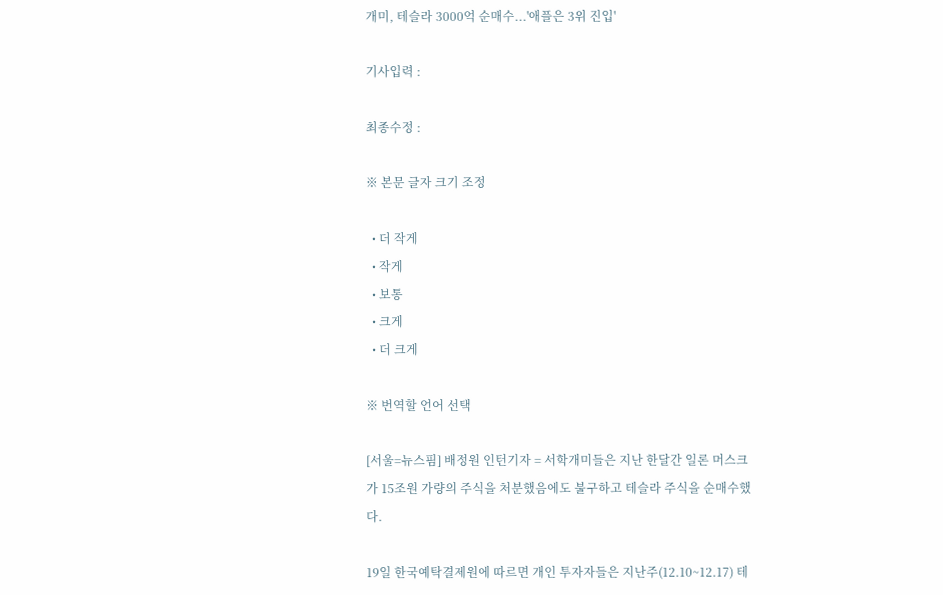개미, 테슬라 3000억 순매수...'애플은 3위 진입'

기사입력 :

최종수정 :

※ 본문 글자 크기 조정

  • 더 작게
  • 작게
  • 보통
  • 크게
  • 더 크게

※ 번역할 언어 선택

[서울=뉴스핌] 배정원 인턴기자 = 서학개미들은 지난 한달간 일론 머스크가 15조원 가량의 주식을 처분했음에도 불구하고 테슬라 주식을 순매수했다.

19일 한국예탁결제원에 따르면 개인 투자자들은 지난주(12.10~12.17) 테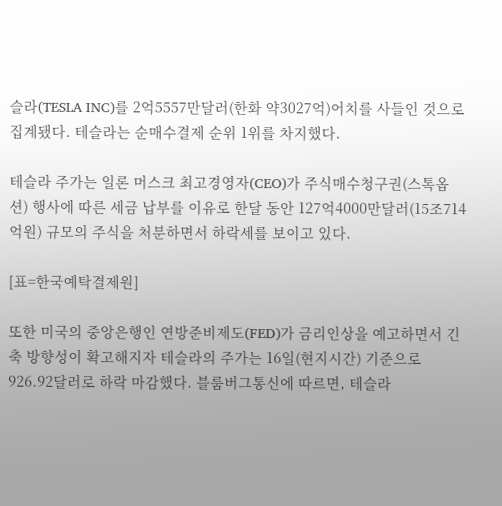슬라(TESLA INC)를 2억5557만달러(한화 약3027억)어치를 사들인 것으로 집계됐다. 테슬라는 순매수결제 순위 1위를 차지했다.

테슬라 주가는 일론 머스크 최고경영자(CEO)가 주식매수청구권(스톡옵션) 행사에 따른 세금 납부를 이유로 한달 동안 127억4000만달러(15조714억원) 규모의 주식을 처분하면서 하락세를 보이고 있다.

[표=한국예탁결제원]

또한 미국의 중앙은행인 연방준비제도(FED)가 금리인상을 예고하면서 긴축 방향성이 확고해지자 테슬라의 주가는 16일(현지시간) 기준으로 926.92달러로 하락 마감했다. 블룸버그통신에 따르면, 테슬라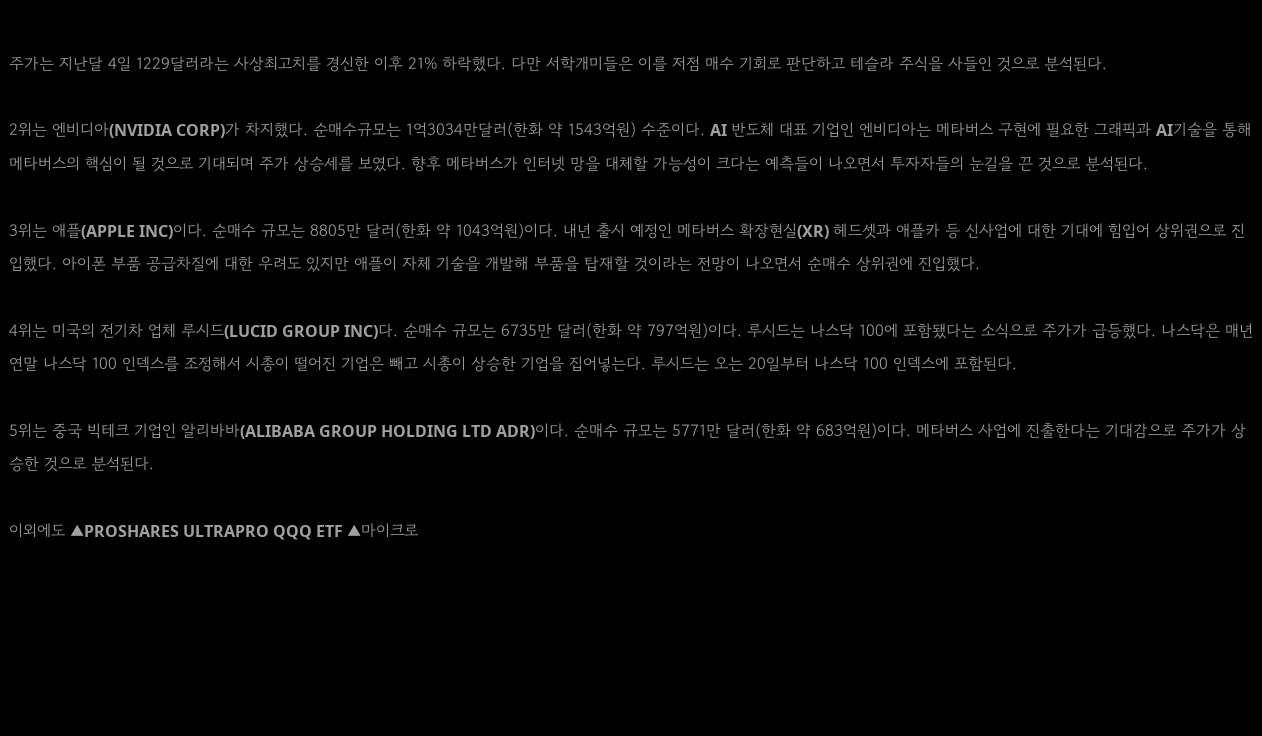주가는 지난달 4일 1229달러라는 사상최고치를 경신한 이후 21% 하락했다. 다만 서학개미들은 이를 저점 매수 기회로 판단하고 테슬라 주식을 사들인 것으로 분석된다.

2위는 엔비디아(NVIDIA CORP)가 차지했다. 순매수규모는 1억3034만달러(한화 약 1543억원) 수준이다. AI 반도체 대표 기업인 엔비디아는 메타버스 구현에 필요한 그래픽과 AI기술을 통해 메타버스의 핵심이 될 것으로 기대되며 주가 상승세를 보였다. 향후 메타버스가 인터넷 망을 대체할 가능성이 크다는 예측들이 나오면서 투자자들의 눈길을 끈 것으로 분석된다.

3위는 애플(APPLE INC)이다. 순매수 규모는 8805만 달러(한화 약 1043억원)이다. 내년 출시 예정인 메타버스 확장현실(XR) 헤드셋과 애플카 등 신사업에 대한 기대에 힘입어 상위권으로 진입했다. 아이폰 부품 공급차질에 대한 우려도 있지만 애플이 자체 기술을 개발해 부품을 탑재할 것이라는 전망이 나오면서 순매수 상위권에 진입했다.

4위는 미국의 전기차 업체 루시드(LUCID GROUP INC)다. 순매수 규모는 6735만 달러(한화 약 797억원)이다. 루시드는 나스닥 100에 포함됐다는 소식으로 주가가 급등했다. 나스닥은 매년 연말 나스닥 100 인덱스를 조정해서 시총이 떨어진 기업은 빼고 시총이 상승한 기업을 집어넣는다. 루시드는 오는 20일부터 나스닥 100 인덱스에 포함된다.

5위는 중국 빅테크 기업인 알리바바(ALIBABA GROUP HOLDING LTD ADR)이다. 순매수 규모는 5771만 달러(한화 약 683억원)이다. 메타버스 사업에 진출한다는 기대감으로 주가가 상승한 것으로 분석된다.

이외에도 ▲PROSHARES ULTRAPRO QQQ ETF ▲마이크로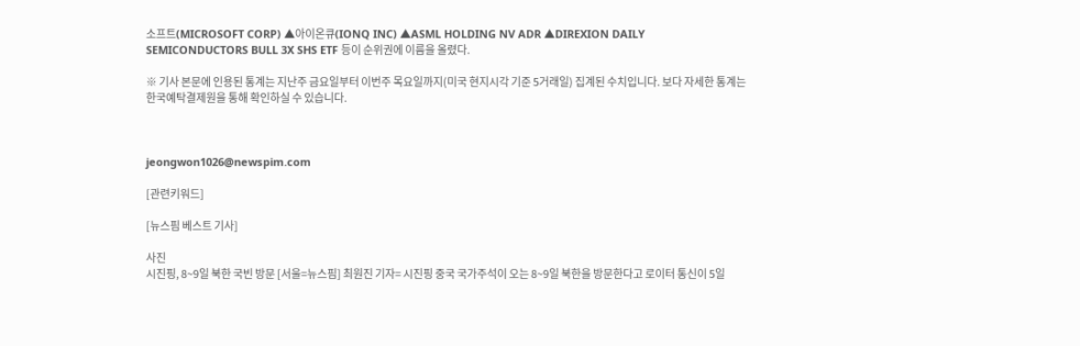소프트(MICROSOFT CORP) ▲아이온큐(IONQ INC) ▲ASML HOLDING NV ADR ▲DIREXION DAILY SEMICONDUCTORS BULL 3X SHS ETF 등이 순위권에 이름을 올렸다.

※ 기사 본문에 인용된 통계는 지난주 금요일부터 이번주 목요일까지(미국 현지시각 기준 5거래일) 집계된 수치입니다. 보다 자세한 통계는 한국예탁결제원을 통해 확인하실 수 있습니다.



jeongwon1026@newspim.com

[관련키워드]

[뉴스핌 베스트 기사]

사진
시진핑, 8~9일 북한 국빈 방문 [서울=뉴스핌] 최원진 기자= 시진핑 중국 국가주석이 오는 8~9일 북한을 방문한다고 로이터 통신이 5일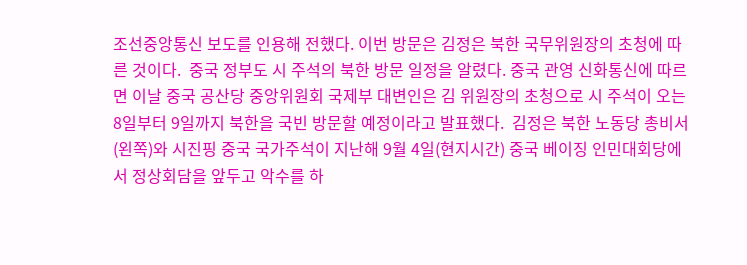조선중앙통신 보도를 인용해 전했다. 이번 방문은 김정은 북한 국무위원장의 초청에 따른 것이다.  중국 정부도 시 주석의 북한 방문 일정을 알렸다. 중국 관영 신화통신에 따르면 이날 중국 공산당 중앙위원회 국제부 대변인은 김 위원장의 초청으로 시 주석이 오는 8일부터 9일까지 북한을 국빈 방문할 예정이라고 발표했다.  김정은 북한 노동당 총비서(왼쪽)와 시진핑 중국 국가주석이 지난해 9월 4일(현지시간) 중국 베이징 인민대회당에서 정상회담을 앞두고 악수를 하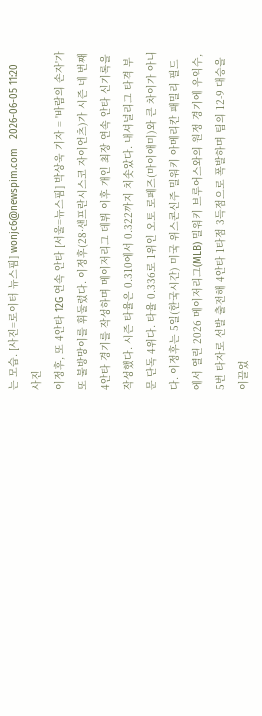는 모습. [사진=로이터 뉴스핌] wonjc6@newspim.com   2026-06-05 11:20
사진
이정후, 또 4안타 12G 연속 안타 [서울=뉴스핌] 박상욱 기자 = '바람의 손자'가 또 불방망이를 휘둘렀다. 이정후(28·샌프란시스코 자이언츠)가 시즌 네 번째 4안타 경기를 작성하며 메이저리그 데뷔 이후 개인 최장 연속 안타 신기록을 작성했다. 시즌 타율은 0.310에서 0.322까지 치솟았다. 내셔널리그 타격 부문 단독 4위다. 타율 0.336로 1위인 오토 로페즈(마이애미)와 큰 차이가 아니다. 이정후는 5일(한국시간) 미국 위스콘신주 밀워키 아메리칸 패밀리 필드에서 열린 2026 메이저리그(MLB) 밀워키 브루어스와의 원정 경기에 우익수, 5번 타자로 선발 출전해 4안타 1타점 3득점으로 폭발하며 팀의 12-9 대승을 이끌었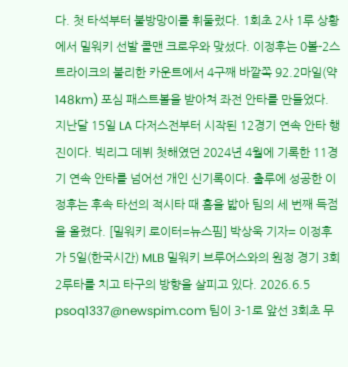다. 첫 타석부터 불방망이를 휘둘렀다. 1회초 2사 1루 상황에서 밀워키 선발 콜맨 크로우와 맞섰다. 이정후는 0볼-2스트라이크의 불리한 카운트에서 4구째 바깥쪽 92.2마일(약 148km) 포심 패스트볼을 받아쳐 좌전 안타를 만들었다. 지난달 15일 LA 다저스전부터 시작된 12경기 연속 안타 행진이다. 빅리그 데뷔 첫해였던 2024년 4월에 기록한 11경기 연속 안타를 넘어선 개인 신기록이다. 출루에 성공한 이정후는 후속 타선의 적시타 때 홈을 밟아 팀의 세 번째 득점을 올렸다. [밀워키 로이터=뉴스핌] 박상욱 기자= 이정후가 5일(한국시간) MLB 밀워키 브루어스와의 원정 경기 3회 2루타를 치고 타구의 방향을 살피고 있다. 2026.6.5 psoq1337@newspim.com 팀이 3-1로 앞선 3회초 무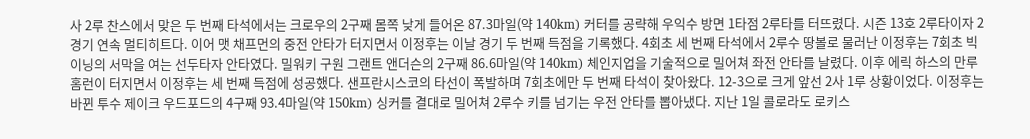사 2루 찬스에서 맞은 두 번째 타석에서는 크로우의 2구째 몸쪽 낮게 들어온 87.3마일(약 140km) 커터를 공략해 우익수 방면 1타점 2루타를 터뜨렸다. 시즌 13호 2루타이자 2경기 연속 멀티히트다. 이어 맷 채프먼의 중전 안타가 터지면서 이정후는 이날 경기 두 번째 득점을 기록했다. 4회초 세 번째 타석에서 2루수 땅볼로 물러난 이정후는 7회초 빅이닝의 서막을 여는 선두타자 안타였다. 밀워키 구원 그랜트 앤더슨의 2구째 86.6마일(약 140km) 체인지업을 기술적으로 밀어쳐 좌전 안타를 날렸다. 이후 에릭 하스의 만루홈런이 터지면서 이정후는 세 번째 득점에 성공했다. 샌프란시스코의 타선이 폭발하며 7회초에만 두 번째 타석이 찾아왔다. 12-3으로 크게 앞선 2사 1루 상황이었다. 이정후는 바뀐 투수 제이크 우드포드의 4구째 93.4마일(약 150km) 싱커를 결대로 밀어쳐 2루수 키를 넘기는 우전 안타를 뽑아냈다. 지난 1일 콜로라도 로키스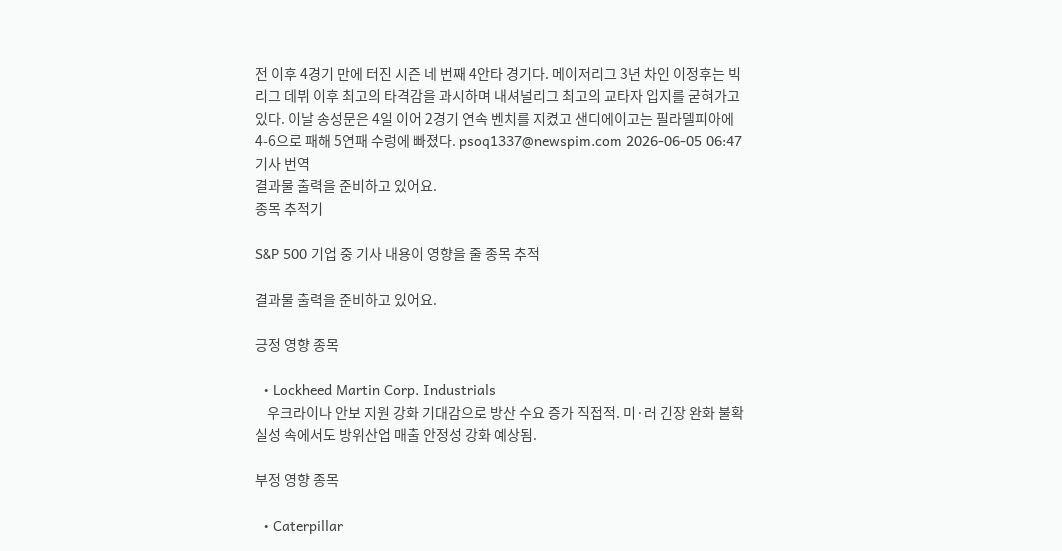전 이후 4경기 만에 터진 시즌 네 번째 4안타 경기다. 메이저리그 3년 차인 이정후는 빅리그 데뷔 이후 최고의 타격감을 과시하며 내셔널리그 최고의 교타자 입지를 굳혀가고 있다. 이날 송성문은 4일 이어 2경기 연속 벤치를 지켰고 샌디에이고는 필라델피아에 4-6으로 패해 5연패 수렁에 빠졌다. psoq1337@newspim.com 2026-06-05 06:47
기사 번역
결과물 출력을 준비하고 있어요.
종목 추적기

S&P 500 기업 중 기사 내용이 영향을 줄 종목 추적

결과물 출력을 준비하고 있어요.

긍정 영향 종목

  • Lockheed Martin Corp. Industrials
    우크라이나 안보 지원 강화 기대감으로 방산 수요 증가 직접적. 미·러 긴장 완화 불확실성 속에서도 방위산업 매출 안정성 강화 예상됨.

부정 영향 종목

  • Caterpillar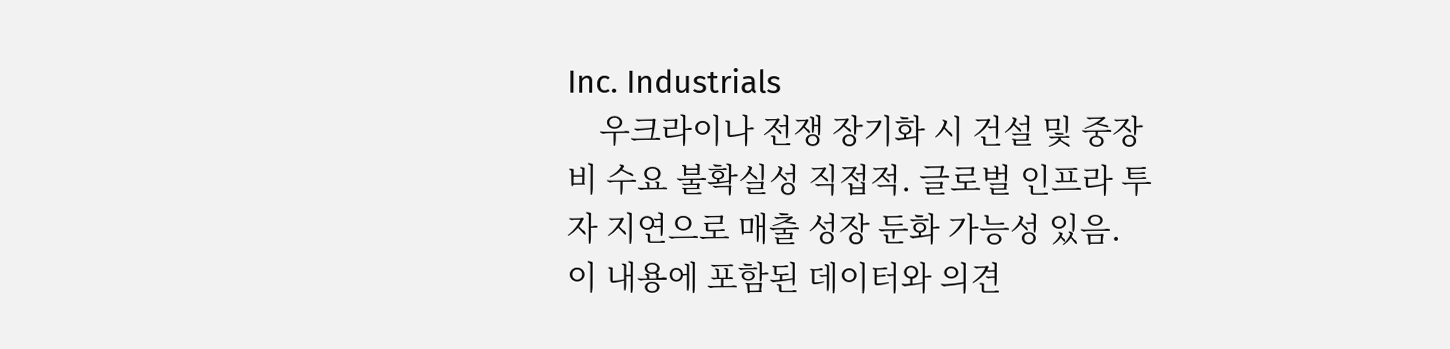Inc. Industrials
    우크라이나 전쟁 장기화 시 건설 및 중장비 수요 불확실성 직접적. 글로벌 인프라 투자 지연으로 매출 성장 둔화 가능성 있음.
이 내용에 포함된 데이터와 의견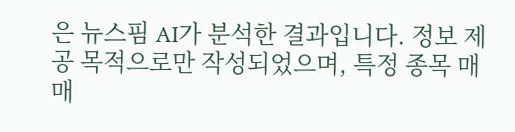은 뉴스핌 AI가 분석한 결과입니다. 정보 제공 목적으로만 작성되었으며, 특정 종목 매매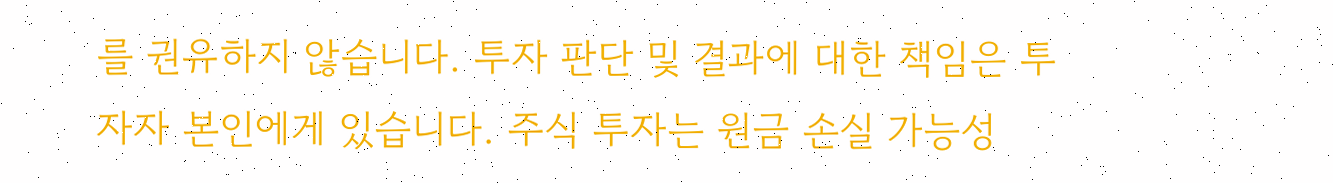를 권유하지 않습니다. 투자 판단 및 결과에 대한 책임은 투자자 본인에게 있습니다. 주식 투자는 원금 손실 가능성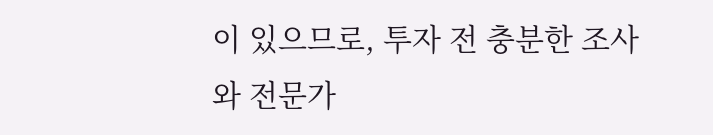이 있으므로, 투자 전 충분한 조사와 전문가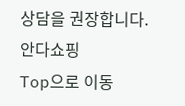상담을 권장합니다.
안다쇼핑
Top으로 이동